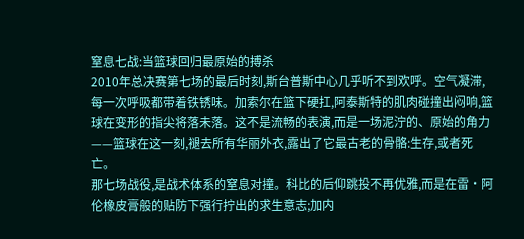窒息七战:当篮球回归最原始的搏杀
2010年总决赛第七场的最后时刻,斯台普斯中心几乎听不到欢呼。空气凝滞,每一次呼吸都带着铁锈味。加索尔在篮下硬扛,阿泰斯特的肌肉碰撞出闷响,篮球在变形的指尖将落未落。这不是流畅的表演,而是一场泥泞的、原始的角力——篮球在这一刻,褪去所有华丽外衣,露出了它最古老的骨骼:生存,或者死亡。
那七场战役,是战术体系的窒息对撞。科比的后仰跳投不再优雅,而是在雷·阿伦橡皮膏般的贴防下强行拧出的求生意志;加内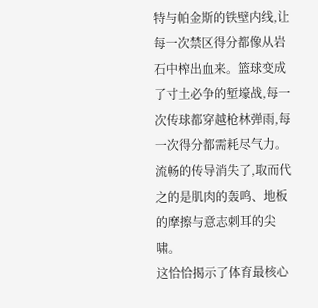特与帕金斯的铁壁内线,让每一次禁区得分都像从岩石中榨出血来。篮球变成了寸土必争的堑壕战,每一次传球都穿越枪林弹雨,每一次得分都需耗尽气力。流畅的传导消失了,取而代之的是肌肉的轰鸣、地板的摩擦与意志刺耳的尖啸。
这恰恰揭示了体育最核心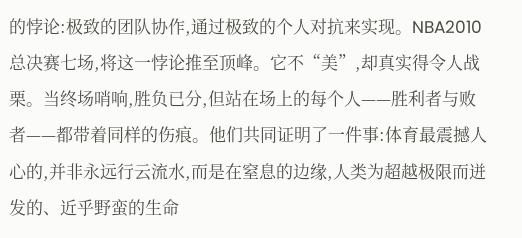的悖论:极致的团队协作,通过极致的个人对抗来实现。NBA2010总决赛七场,将这一悖论推至顶峰。它不“美”,却真实得令人战栗。当终场哨响,胜负已分,但站在场上的每个人——胜利者与败者——都带着同样的伤痕。他们共同证明了一件事:体育最震撼人心的,并非永远行云流水,而是在窒息的边缘,人类为超越极限而迸发的、近乎野蛮的生命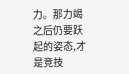力。那力竭之后仍要跃起的姿态,才是竞技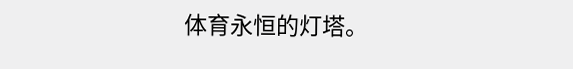体育永恒的灯塔。